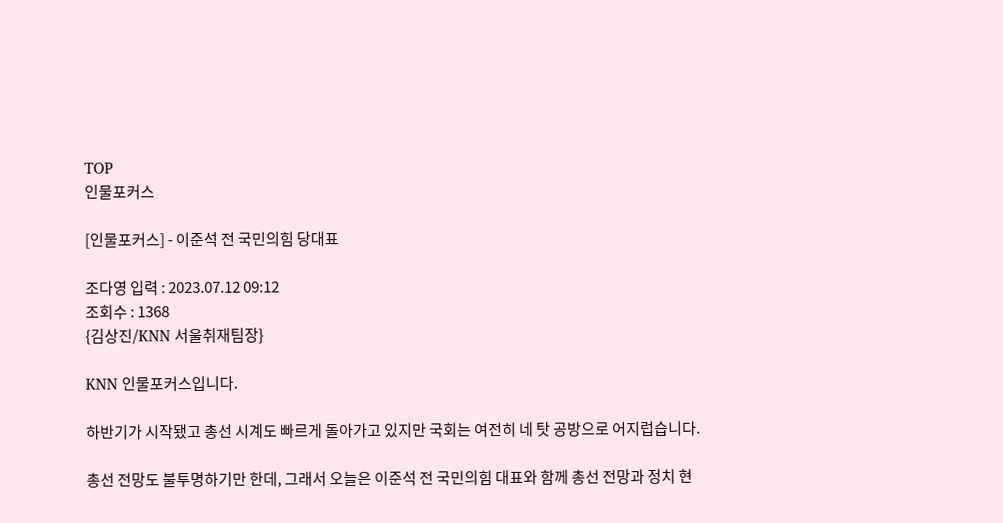TOP
인물포커스

[인물포커스] - 이준석 전 국민의힘 당대표

조다영 입력 : 2023.07.12 09:12
조회수 : 1368
{김상진/KNN 서울취재팀장}

KNN 인물포커스입니다.

하반기가 시작됐고 총선 시계도 빠르게 돌아가고 있지만 국회는 여전히 네 탓 공방으로 어지럽습니다.

총선 전망도 불투명하기만 한데, 그래서 오늘은 이준석 전 국민의힘 대표와 함께 총선 전망과 정치 현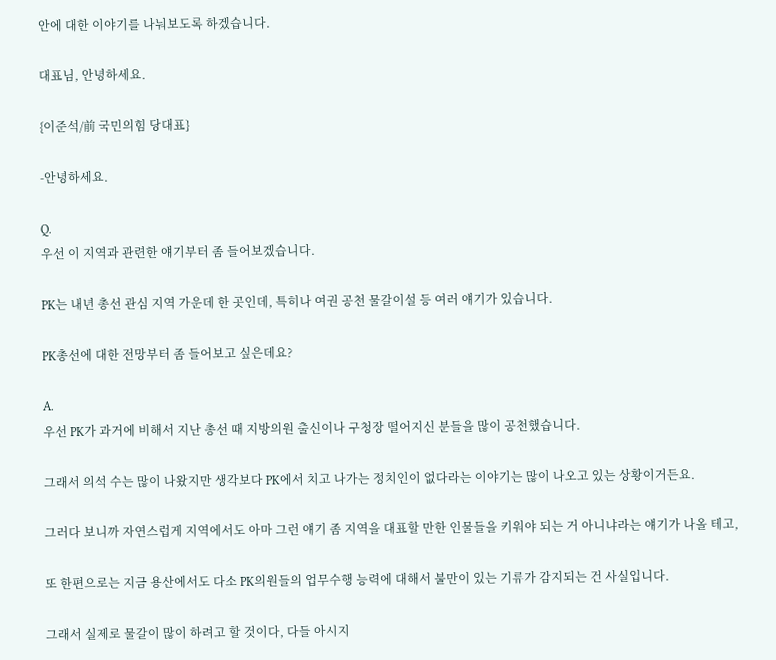안에 대한 이야기를 나눠보도록 하겠습니다.

대표님, 안녕하세요.

{이준석/前 국민의힘 당대표}

-안녕하세요.

Q.
우선 이 지역과 관련한 얘기부터 좀 들어보겠습니다.

PK는 내년 총선 관심 지역 가운데 한 곳인데, 특히나 여권 공천 물갈이설 등 여러 얘기가 있습니다.

PK총선에 대한 전망부터 좀 들어보고 싶은데요?

A.
우선 PK가 과거에 비해서 지난 총선 때 지방의원 출신이나 구청장 떨어지신 분들을 많이 공천했습니다.

그래서 의석 수는 많이 나왔지만 생각보다 PK에서 치고 나가는 정치인이 없다라는 이야기는 많이 나오고 있는 상황이거든요.

그러다 보니까 자연스럽게 지역에서도 아마 그런 얘기 좀 지역을 대표할 만한 인물들을 키워야 되는 거 아니냐라는 얘기가 나올 테고,

또 한편으로는 지금 용산에서도 다소 PK의원들의 업무수행 능력에 대해서 불만이 있는 기류가 감지되는 건 사실입니다.

그래서 실제로 물갈이 많이 하려고 할 것이다, 다들 아시지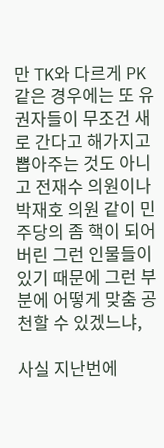만 TK와 다르게 PK같은 경우에는 또 유권자들이 무조건 새로 간다고 해가지고 뽑아주는 것도 아니고 전재수 의원이나 박재호 의원 같이 민주당의 좀 핵이 되어버린 그런 인물들이 있기 때문에 그런 부분에 어떻게 맞춤 공천할 수 있겠느냐,

사실 지난번에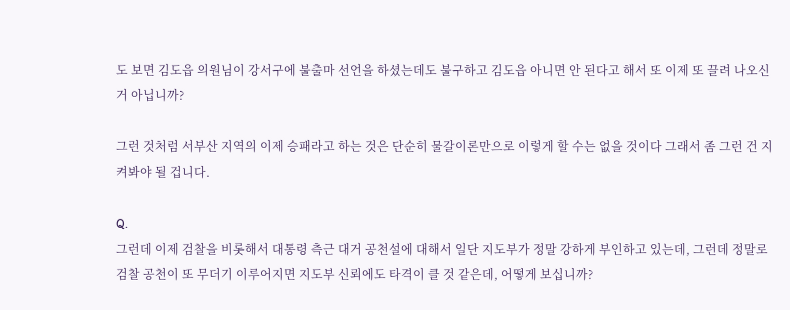도 보면 김도읍 의원님이 강서구에 불출마 선언을 하셨는데도 불구하고 김도읍 아니면 안 된다고 해서 또 이제 또 끌려 나오신 거 아닙니까?

그런 것처럼 서부산 지역의 이제 승패라고 하는 것은 단순히 물갈이론만으로 이렇게 할 수는 없을 것이다 그래서 좀 그런 건 지켜봐야 될 겁니다.

Q.
그런데 이제 검찰을 비롯해서 대통령 측근 대거 공천설에 대해서 일단 지도부가 정말 강하게 부인하고 있는데, 그런데 정말로 검찰 공천이 또 무더기 이루어지면 지도부 신뢰에도 타격이 클 것 같은데, 어떻게 보십니까?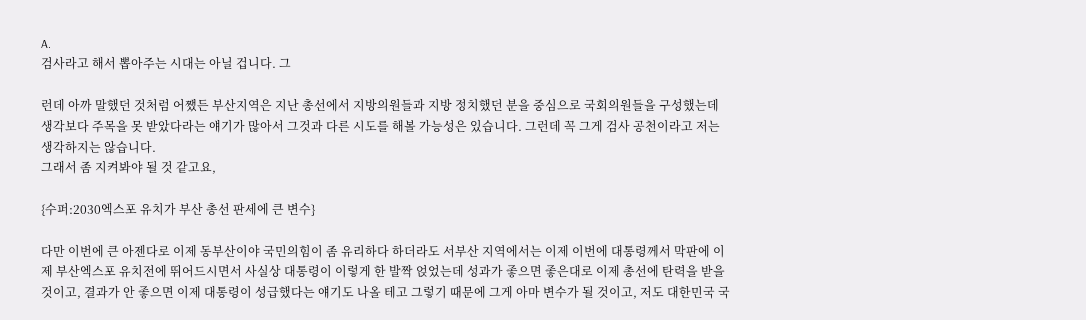A.
검사라고 해서 뽑아주는 시대는 아닐 겁니다. 그

런데 아까 말했던 것처럼 어쨌든 부산지역은 지난 총선에서 지방의원들과 지방 정치했던 분을 중심으로 국회의원들을 구성했는데 생각보다 주목을 못 받았다라는 얘기가 많아서 그것과 다른 시도를 해볼 가능성은 있습니다. 그런데 꼭 그게 검사 공천이라고 저는 생각하지는 않습니다.
그래서 좀 지켜봐야 될 것 같고요,

{수퍼:2030엑스포 유치가 부산 총선 판세에 큰 변수}

다만 이번에 큰 아젠다로 이제 동부산이야 국민의힘이 좀 유리하다 하더라도 서부산 지역에서는 이제 이번에 대통령께서 막판에 이제 부산엑스포 유치전에 뛰어드시면서 사실상 대통령이 이렇게 한 발짝 얹었는데 성과가 좋으면 좋은대로 이제 총선에 탄력을 받을 것이고, 결과가 안 좋으면 이제 대통령이 성급했다는 얘기도 나올 테고 그렇기 때문에 그게 아마 변수가 될 것이고, 저도 대한민국 국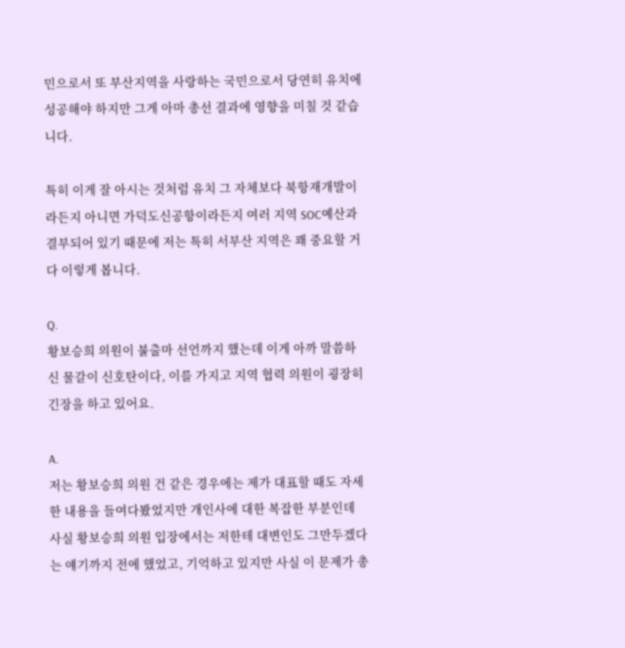민으로서 또 부산지역을 사랑하는 국민으로서 당연히 유치에 성공해야 하지만 그게 아마 총선 결과에 영향을 미칠 것 같습니다.

특히 이게 잘 아시는 것처럼 유치 그 자체보다 북항재개발이라든지 아니면 가덕도신공항이라든지 여러 지역 SOC예산과 결부되어 있기 때문에 저는 특히 서부산 지역은 꽤 중요할 거다 이렇게 봅니다.

Q.
황보승희 의원이 불출마 선언까지 했는데 이게 아까 말씀하신 물갈이 신호탄이다, 이를 가지고 지역 협력 의원이 굉장히 긴장을 하고 있어요.

A.
저는 황보승희 의원 건 같은 경우에는 제가 대표할 때도 자세한 내용을 들여다봤었지만 개인사에 대한 복잡한 부분인데 사실 황보승희 의원 입장에서는 저한테 대변인도 그만두겠다는 얘기까지 전에 했었고, 기억하고 있지만 사실 이 문제가 총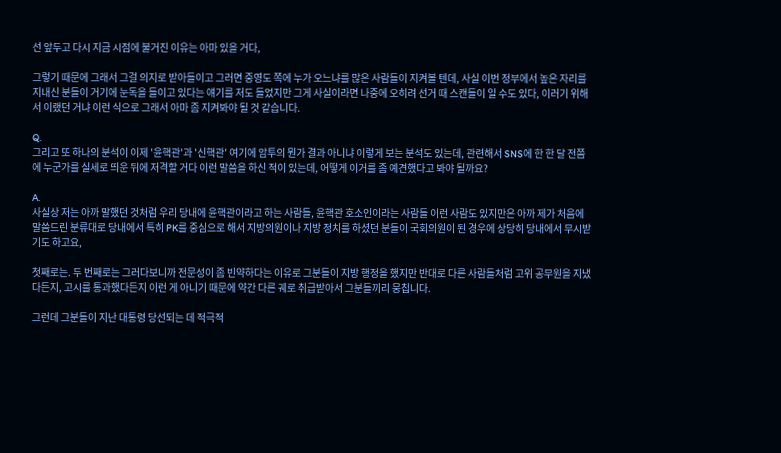선 앞두고 다시 지금 시점에 불거진 이유는 아마 있을 거다,

그렇기 때문에 그래서 그걸 의지로 받아들이고 그러면 중영도 쪽에 누가 오느냐를 많은 사람들이 지켜볼 텐데, 사실 이번 정부에서 높은 자리를 지내신 분들이 거기에 눈독을 들이고 있다는 얘기를 저도 들었지만 그게 사실이라면 나중에 오히려 선거 때 스캔들이 일 수도 있다, 이러기 위해서 이랬던 거냐 이런 식으로 그래서 아마 좀 지켜봐야 될 것 같습니다.

Q.
그리고 또 하나의 분석이 이제 '윤핵관'과 '신핵관' 여기에 암투의 뭔가 결과 아니냐 이렇게 보는 분석도 있는데, 관련해서 SNS에 한 한 달 전쯤에 누군가를 실세로 띄운 뒤에 저격할 거다 이런 말씀을 하신 적이 있는데, 어떻게 이거를 좀 예견했다고 봐야 될까요?

A.
사실상 저는 아까 말했던 것처럼 우리 당내에 윤핵관이라고 하는 사람들, 윤핵관 호소인이라는 사람들 이런 사람도 있지만은 아까 제가 처음에 말씀드린 분류대로 당내에서 특히 PK를 중심으로 해서 지방의원이나 지방 정치를 하셨던 분들이 국회의원이 된 경우에 상당히 당내에서 무시받기도 하고요,

첫째로는. 두 번째로는 그러다보니까 전문성이 좀 빈약하다는 이유로 그분들이 지방 행정을 했지만 반대로 다른 사람들처럼 고위 공무원을 지냈다든지, 고시를 통과했다든지 이런 게 아니기 때문에 약간 다른 궤로 취급받아서 그분들끼리 뭉칩니다.

그런데 그분들이 지난 대통령 당선되는 데 적극적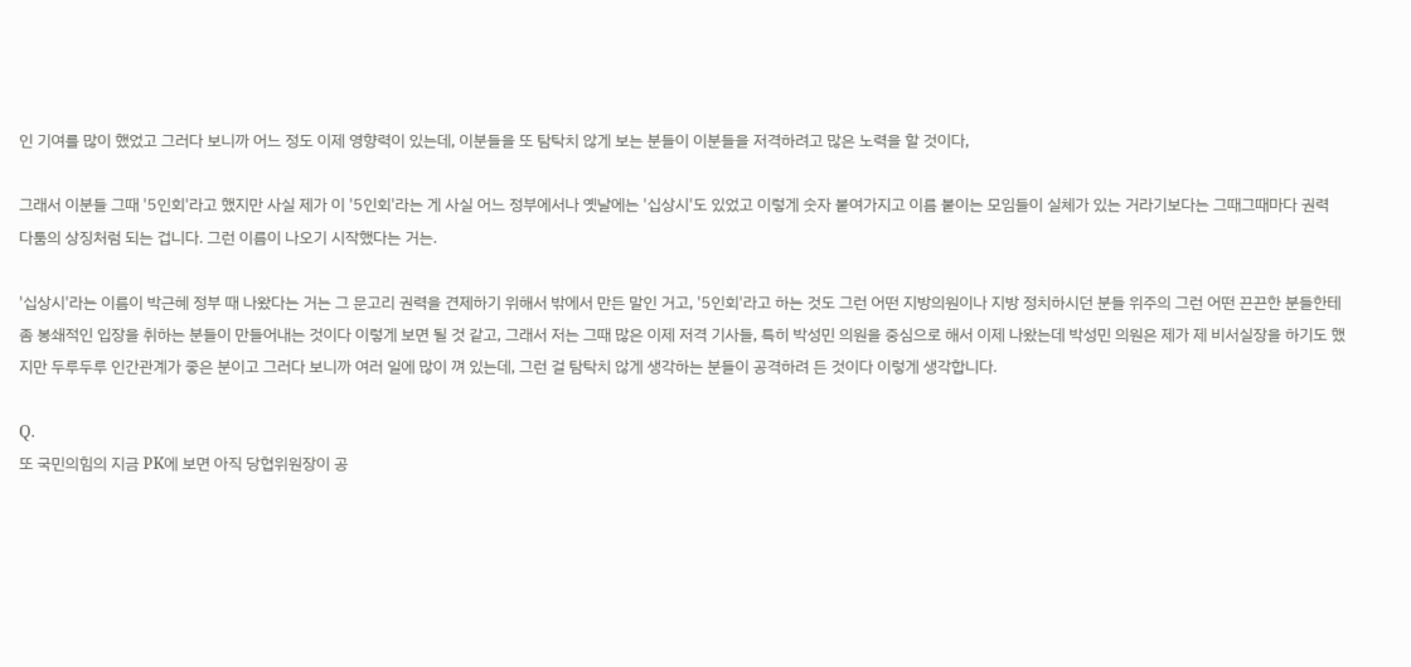인 기여를 많이 했었고 그러다 보니까 어느 정도 이제 영향력이 있는데, 이분들을 또 탐탁치 않게 보는 분들이 이분들을 저격하려고 많은 노력을 할 것이다,

그래서 이분들 그때 '5인회'라고 했지만 사실 제가 이 '5인회'라는 게 사실 어느 정부에서나 옛날에는 '십상시'도 있었고 이렇게 숫자 붙여가지고 이름 붙이는 모임들이 실체가 있는 거라기보다는 그때그때마다 권력 다툼의 상징처럼 되는 겁니다. 그런 이름이 나오기 시작했다는 거는.

'십상시'라는 이름이 박근혜 정부 때 나왔다는 거는 그 문고리 권력을 견제하기 위해서 밖에서 만든 말인 거고, '5인회'라고 하는 것도 그런 어떤 지방의원이나 지방 정치하시던 분들 위주의 그런 어떤 끈끈한 분들한테 좀 봉쇄적인 입장을 취하는 분들이 만들어내는 것이다 이렇게 보면 될 것 같고, 그래서 저는 그때 많은 이제 저격 기사들, 특히 박성민 의원을 중심으로 해서 이제 나왔는데 박성민 의원은 제가 제 비서실장을 하기도 했지만 두루두루 인간관계가 좋은 분이고 그러다 보니까 여러 일에 많이 껴 있는데, 그런 걸 탐탁치 않게 생각하는 분들이 공격하려 든 것이다 이렇게 생각합니다.

Q.
또 국민의힘의 지금 PK에 보면 아직 당협위원장이 공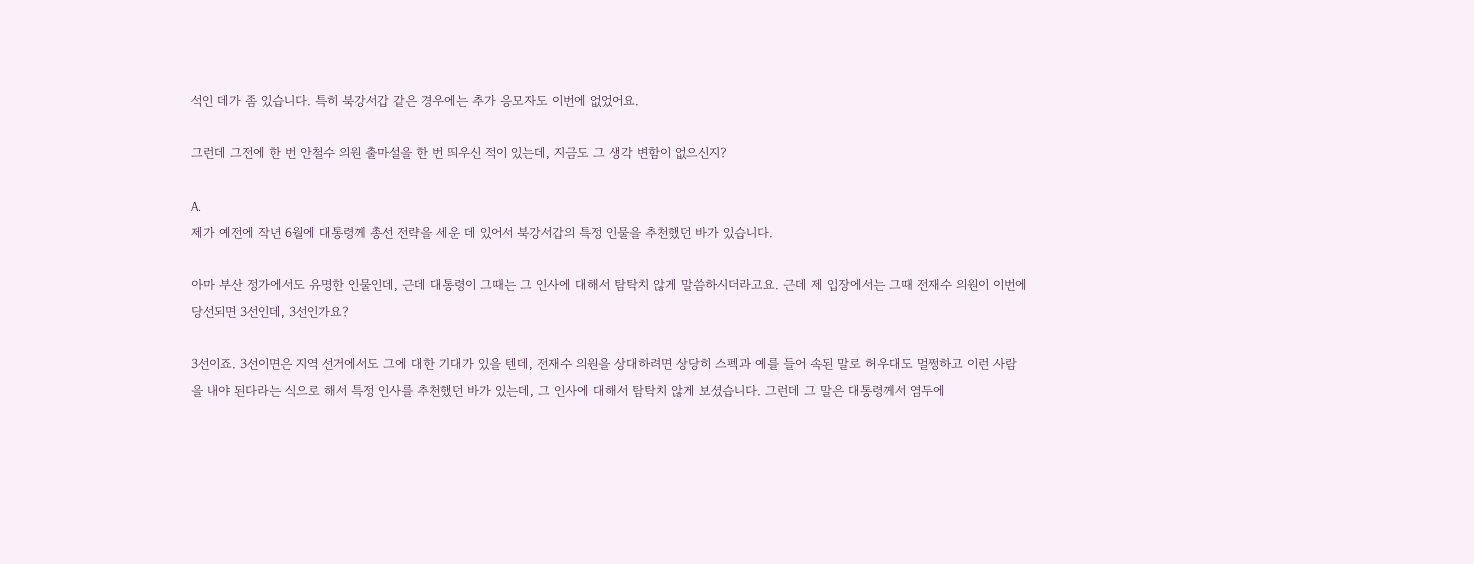석인 데가 좀 있습니다. 특히 북강서갑 같은 경우에는 추가 응모자도 이번에 없었어요.

그런데 그전에 한 번 안철수 의원 출마설을 한 번 띄우신 적이 있는데, 지금도 그 생각 변함이 없으신지?

A.
제가 예전에 작년 6월에 대통령께 총선 전략을 세운 데 있어서 북강서갑의 특정 인물을 추천했던 바가 있습니다.

아마 부산 정가에서도 유명한 인물인데, 근데 대통령이 그때는 그 인사에 대해서 탐탁치 않게 말씀하시더라고요. 근데 제 입장에서는 그때 전재수 의원이 이번에 당선되면 3선인데, 3선인가요?

3선이죠. 3선이면은 지역 선거에서도 그에 대한 기대가 있을 텐데, 전재수 의원을 상대하려면 상당히 스펙과 예를 들어 속된 말로 허우대도 멀쩡하고 이런 사람을 내야 된다라는 식으로 해서 특정 인사를 추천했던 바가 있는데, 그 인사에 대해서 탐탁치 않게 보셨습니다. 그런데 그 말은 대통령께서 염두에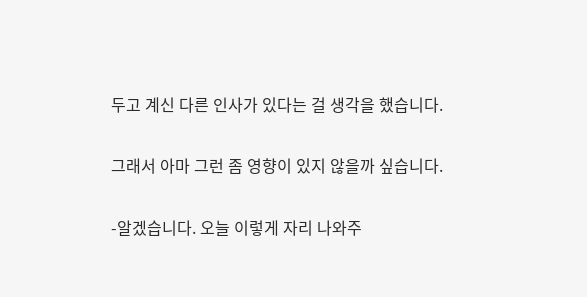두고 계신 다른 인사가 있다는 걸 생각을 했습니다.

그래서 아마 그런 좀 영향이 있지 않을까 싶습니다.

-알겠습니다. 오늘 이렇게 자리 나와주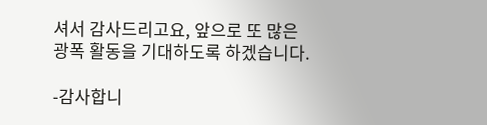셔서 감사드리고요, 앞으로 또 많은 광폭 활동을 기대하도록 하겠습니다.

-감사합니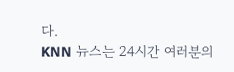다.
KNN 뉴스는 24시간 여러분의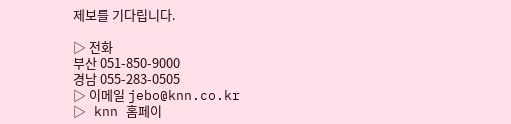제보를 기다립니다.

▷ 전화
부산 051-850-9000
경남 055-283-0505
▷ 이메일 jebo@knn.co.kr
▷ knn 홈페이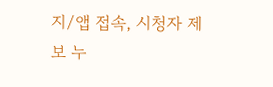지/앱 접속, 시청자 제보 누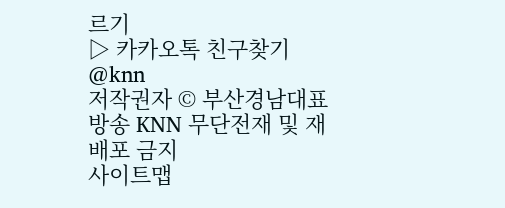르기
▷ 카카오톡 친구찾기 @knn
저작권자 © 부산경남대표방송 KNN 무단전재 및 재배포 금지
사이트맵